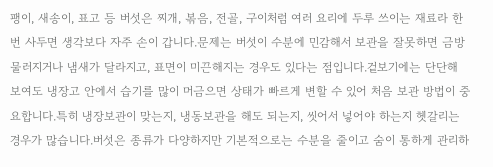팽이, 새송이, 표고 등 버섯은 찌개, 볶음, 전골, 구이처럼 여러 요리에 두루 쓰이는 재료라 한 번 사두면 생각보다 자주 손이 갑니다.문제는 버섯이 수분에 민감해서 보관을 잘못하면 금방 물러지거나 냄새가 달라지고, 표면이 미끈해지는 경우도 있다는 점입니다.겉보기에는 단단해 보여도 냉장고 안에서 습기를 많이 머금으면 상태가 빠르게 변할 수 있어 처음 보관 방법이 중요합니다.특히 냉장보관이 맞는지, 냉동보관을 해도 되는지, 씻어서 넣어야 하는지 헷갈리는 경우가 많습니다.버섯은 종류가 다양하지만 기본적으로는 수분을 줄이고 숨이 통하게 관리하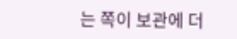는 쪽이 보관에 더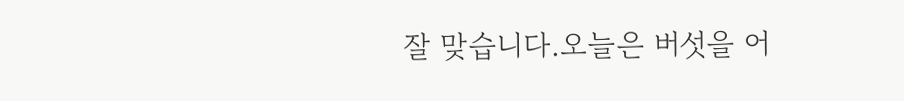잘 맞습니다.오늘은 버섯을 어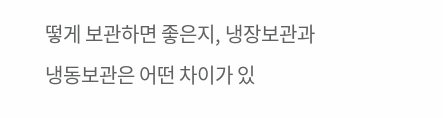떻게 보관하면 좋은지, 냉장보관과 냉동보관은 어떤 차이가 있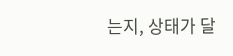는지, 상태가 달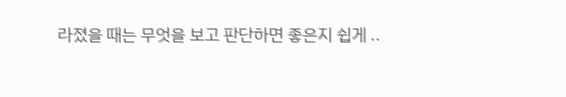라졌을 때는 무엇을 보고 판단하면 좋은지 쉽게 ..